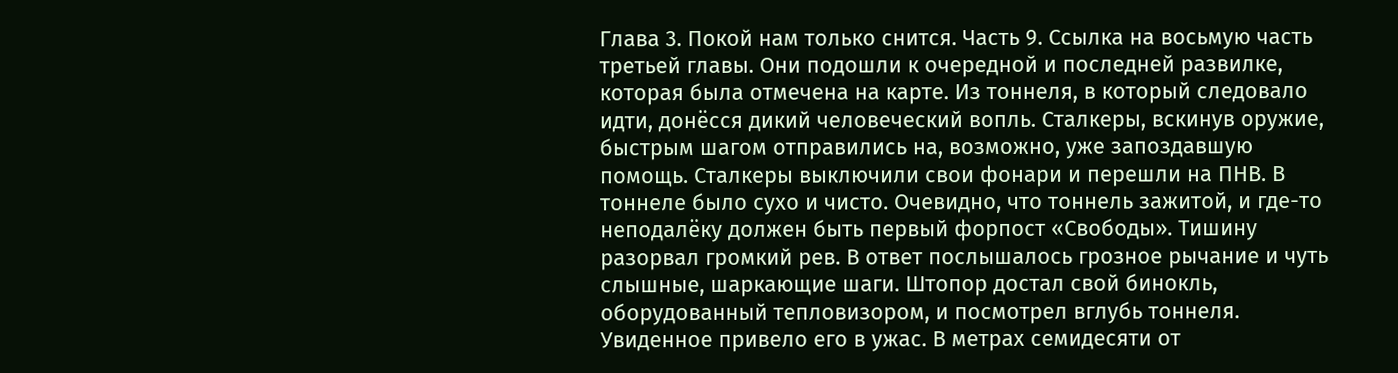Глава 3. Покой нам только снится. Часть 9. Ссылка на восьмую часть третьей главы. Они подошли к очередной и последней развилке, которая была отмечена на карте. Из тоннеля, в который следовало идти, донёсся дикий человеческий вопль. Сталкеры, вскинув оружие, быстрым шагом отправились на, возможно, уже запоздавшую помощь. Сталкеры выключили свои фонари и перешли на ПНВ. В тоннеле было сухо и чисто. Очевидно, что тоннель зажитой, и где-то неподалёку должен быть первый форпост «Свободы». Тишину разорвал громкий рев. В ответ послышалось грозное рычание и чуть слышные, шаркающие шаги. Штопор достал свой бинокль, оборудованный тепловизором, и посмотрел вглубь тоннеля. Увиденное привело его в ужас. В метрах семидесяти от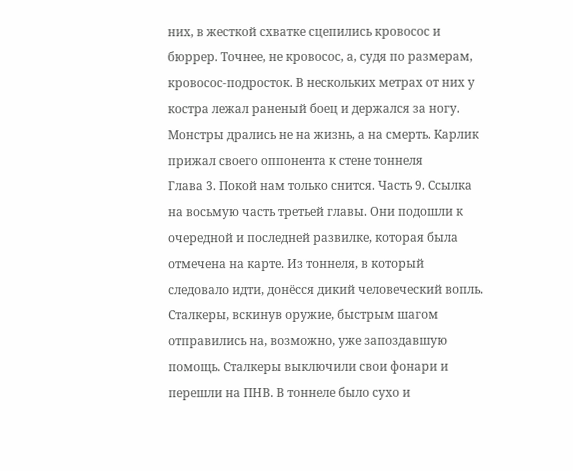них, в жесткой схватке сцепились кровосос и бюррер. Точнее, не кровосос, а, судя по размерам, кровосос-подросток. В нескольких метрах от них у костра лежал раненый боец и держался за ногу. Монстры дрались не на жизнь, а на смерть. Карлик прижал своего оппонента к стене тоннеля
Глава 3. Покой нам только снится. Часть 9. Ссылка на восьмую часть третьей главы. Они подошли к очередной и последней развилке, которая была отмечена на карте. Из тоннеля, в который следовало идти, донёсся дикий человеческий вопль. Сталкеры, вскинув оружие, быстрым шагом отправились на, возможно, уже запоздавшую помощь. Сталкеры выключили свои фонари и перешли на ПНВ. В тоннеле было сухо и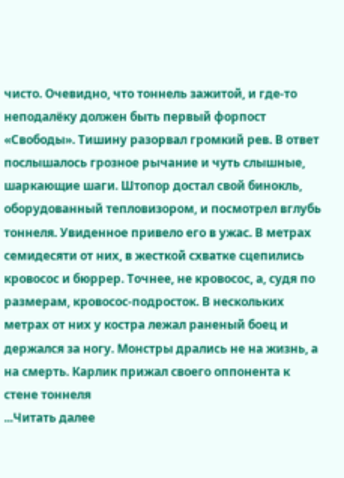чисто. Очевидно, что тоннель зажитой, и где-то неподалёку должен быть первый форпост «Свободы». Тишину разорвал громкий рев. В ответ послышалось грозное рычание и чуть слышные, шаркающие шаги. Штопор достал свой бинокль, оборудованный тепловизором, и посмотрел вглубь тоннеля. Увиденное привело его в ужас. В метрах семидесяти от них, в жесткой схватке сцепились кровосос и бюррер. Точнее, не кровосос, а, судя по размерам, кровосос-подросток. В нескольких метрах от них у костра лежал раненый боец и держался за ногу. Монстры дрались не на жизнь, а на смерть. Карлик прижал своего оппонента к стене тоннеля
...Читать далее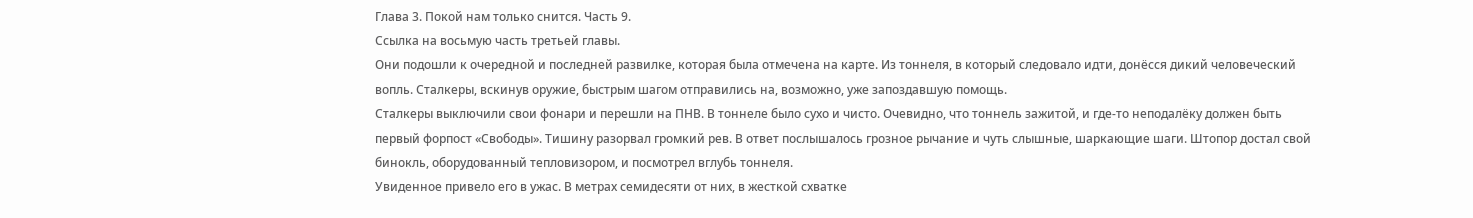Глава 3. Покой нам только снится. Часть 9.
Ссылка на восьмую часть третьей главы.
Они подошли к очередной и последней развилке, которая была отмечена на карте. Из тоннеля, в который следовало идти, донёсся дикий человеческий вопль. Сталкеры, вскинув оружие, быстрым шагом отправились на, возможно, уже запоздавшую помощь.
Сталкеры выключили свои фонари и перешли на ПНВ. В тоннеле было сухо и чисто. Очевидно, что тоннель зажитой, и где-то неподалёку должен быть первый форпост «Свободы». Тишину разорвал громкий рев. В ответ послышалось грозное рычание и чуть слышные, шаркающие шаги. Штопор достал свой бинокль, оборудованный тепловизором, и посмотрел вглубь тоннеля.
Увиденное привело его в ужас. В метрах семидесяти от них, в жесткой схватке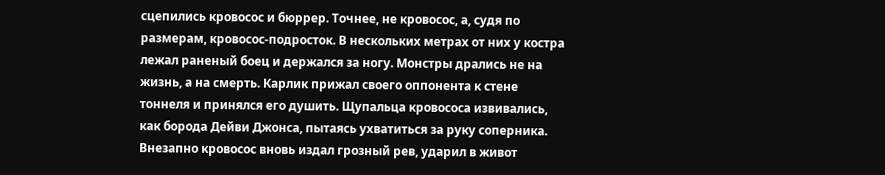сцепились кровосос и бюррер. Точнее, не кровосос, а, судя по размерам, кровосос-подросток. В нескольких метрах от них у костра лежал раненый боец и держался за ногу. Монстры дрались не на жизнь, а на смерть. Карлик прижал своего оппонента к стене тоннеля и принялся его душить. Щупальца кровососа извивались, как борода Дейви Джонса, пытаясь ухватиться за руку соперника. Внезапно кровосос вновь издал грозный рев, ударил в живот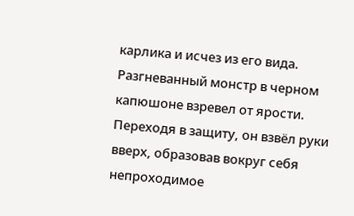карлика и исчез из его вида. Разгневанный монстр в черном капюшоне взревел от ярости. Переходя в защиту, он взвёл руки вверх, образовав вокруг себя непроходимое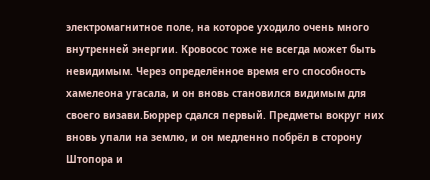электромагнитное поле, на которое уходило очень много внутренней энергии. Кровосос тоже не всегда может быть невидимым. Через определённое время его способность хамелеона угасала, и он вновь становился видимым для своего визави.Бюррер сдался первый. Предметы вокруг них вновь упали на землю, и он медленно побрёл в сторону Штопора и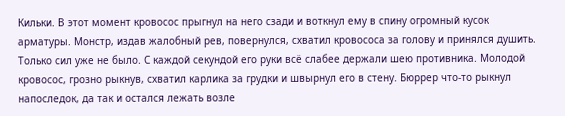Кильки. В этот момент кровосос прыгнул на него сзади и воткнул ему в спину огромный кусок арматуры. Монстр, издав жалобный рев, повернулся, схватил кровососа за голову и принялся душить. Только сил уже не было. С каждой секундой его руки всё слабее держали шею противника. Молодой кровосос, грозно рыкнув, схватил карлика за грудки и швырнул его в стену. Бюррер что-то рыкнул напоследок, да так и остался лежать возле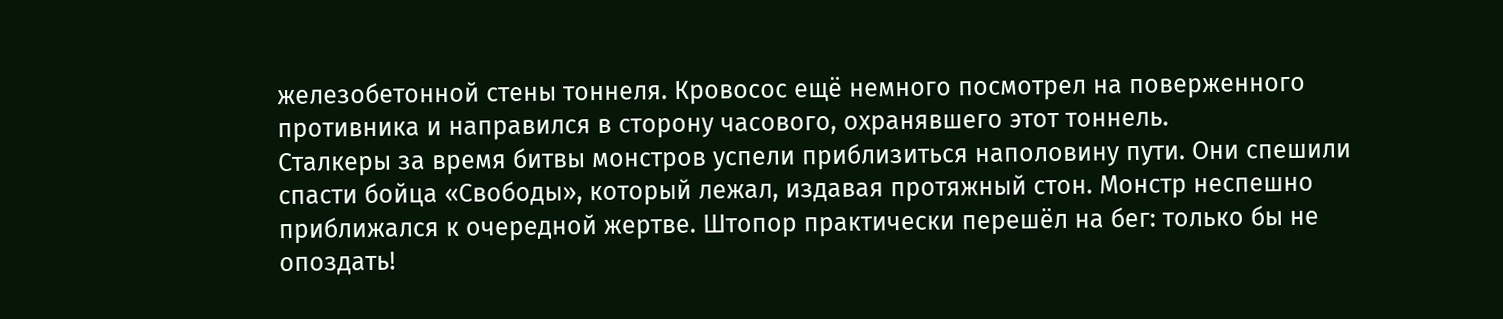железобетонной стены тоннеля. Кровосос ещё немного посмотрел на поверженного противника и направился в сторону часового, охранявшего этот тоннель.
Сталкеры за время битвы монстров успели приблизиться наполовину пути. Они спешили спасти бойца «Свободы», который лежал, издавая протяжный стон. Монстр неспешно приближался к очередной жертве. Штопор практически перешёл на бег: только бы не опоздать!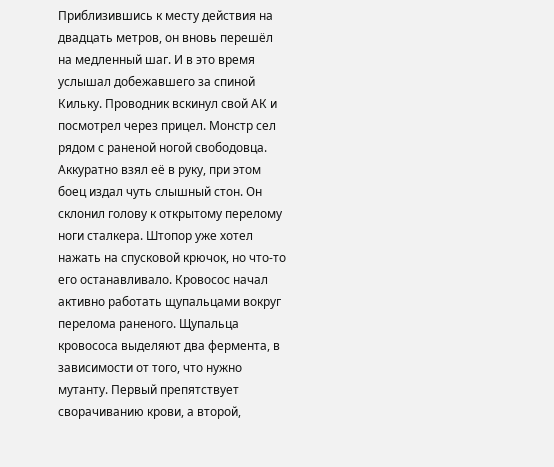Приблизившись к месту действия на двадцать метров, он вновь перешёл на медленный шаг. И в это время услышал добежавшего за спиной Кильку. Проводник вскинул свой АК и посмотрел через прицел. Монстр сел рядом с раненой ногой свободовца. Аккуратно взял её в руку, при этом боец издал чуть слышный стон. Он склонил голову к открытому перелому ноги сталкера. Штопор уже хотел нажать на спусковой крючок, но что-то его останавливало. Кровосос начал активно работать щупальцами вокруг перелома раненого. Щупальца кровососа выделяют два фермента, в зависимости от того, что нужно мутанту. Первый препятствует сворачиванию крови, а второй,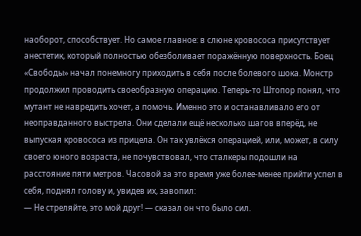наоборот, способствует. Но самое главное: в слюне кровососа присутствует анестетик, который полностью обезболивает поражённую поверхность. Боец «Свободы» начал понемногу приходить в себя после болевого шока. Монстр продолжил проводить своеобразную операцию. Теперь-то Штопор понял, что мутант не навредить хочет, а помочь. Именно это и останавливало его от неоправданного выстрела. Они сделали ещё несколько шагов вперёд, не выпуская кровососа из прицела. Он так увлёкся операцией, или, может, в силу своего юного возраста, не почувствовал, что сталкеры подошли на расстояние пяти метров. Часовой за это время уже более-менее прийти успел в себя, поднял голову и, увидев их, завопил:
— Не стреляйте, это мой друг! — сказал он что было сил.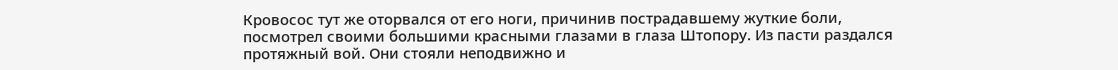Кровосос тут же оторвался от его ноги, причинив пострадавшему жуткие боли, посмотрел своими большими красными глазами в глаза Штопору. Из пасти раздался протяжный вой. Они стояли неподвижно и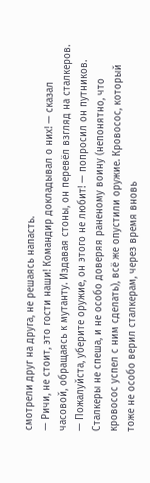смотрели друг на друга, не решаясь напасть.
— Ричи, не стоит, это гости наши! Командир докладывал о них! — сказал часовой, обращаясь к мутанту. Издавая стоны, он перевёл взгляд на сталкеров.
— Пожалуйста, уберите оружие, он этого не любит! — попросил он путников.
Сталкеры не спеша, и не особо доверяя раненому воину (непонятно, что кровосос успел с ним сделать), всё же опустили оружие. Кровосос, который тоже не особо верил сталкерам, через время вновь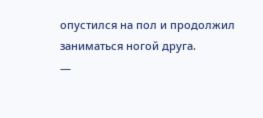опустился на пол и продолжил заниматься ногой друга.
—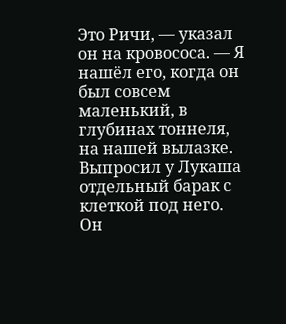Это Ричи, — указал он на кровососа. — Я нашёл его, когда он был совсем маленький, в глубинах тоннеля, на нашей вылазке. Выпросил у Лукаша отдельный барак с клеткой под него. Он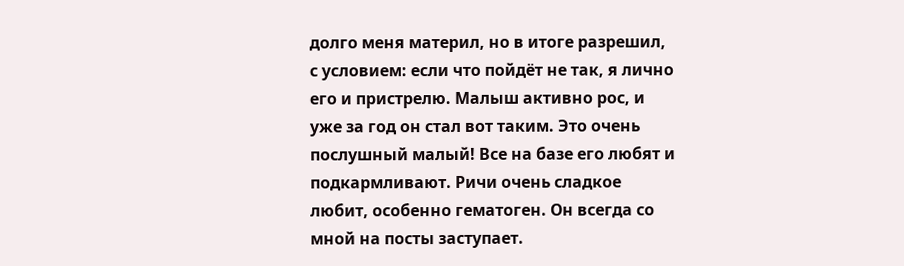долго меня материл, но в итоге разрешил, с условием: если что пойдёт не так, я лично его и пристрелю. Малыш активно рос, и уже за год он стал вот таким. Это очень послушный малый! Все на базе его любят и подкармливают. Ричи очень сладкое любит, особенно гематоген. Он всегда со мной на посты заступает.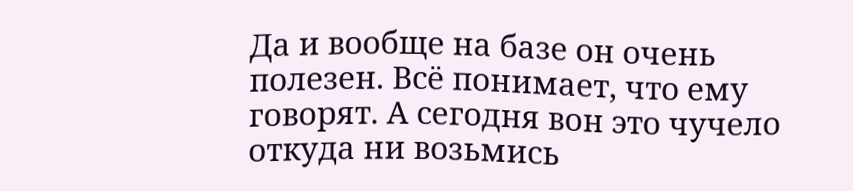Да и вообще на базе он очень полезен. Всё понимает, что ему говорят. А сегодня вон это чучело откуда ни возьмись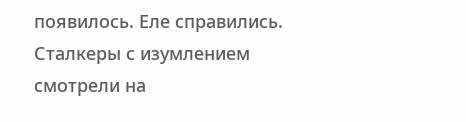появилось. Еле справились.
Сталкеры с изумлением смотрели на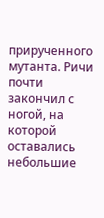прирученного мутанта. Ричи почти закончил с ногой, на которой оставались небольшие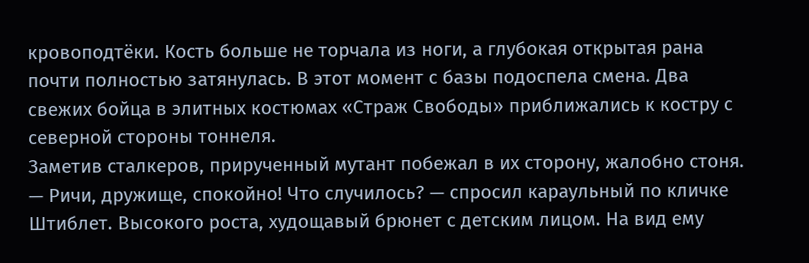кровоподтёки. Кость больше не торчала из ноги, а глубокая открытая рана почти полностью затянулась. В этот момент с базы подоспела смена. Два свежих бойца в элитных костюмах «Страж Свободы» приближались к костру с северной стороны тоннеля.
Заметив сталкеров, прирученный мутант побежал в их сторону, жалобно стоня.
— Ричи, дружище, спокойно! Что случилось? — спросил караульный по кличке Штиблет. Высокого роста, худощавый брюнет с детским лицом. На вид ему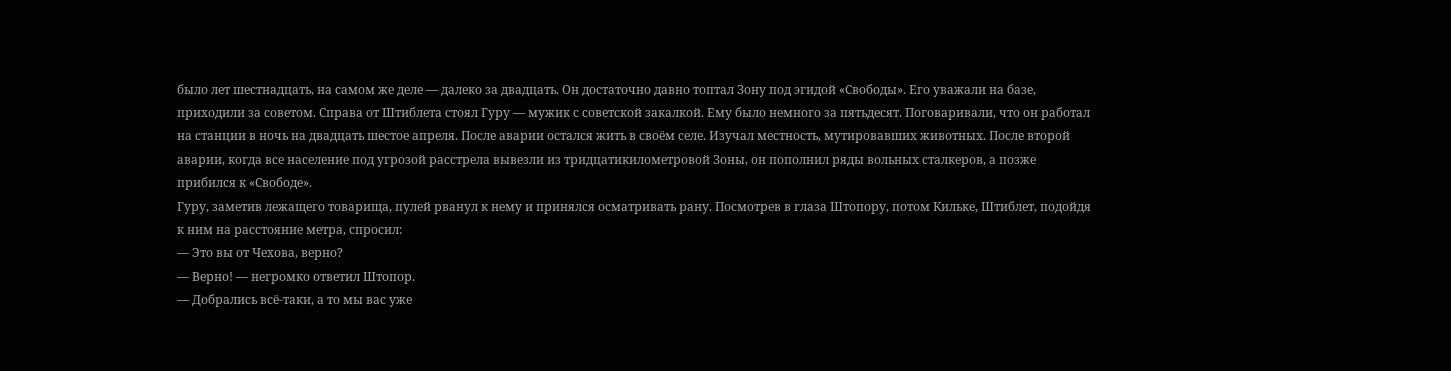было лет шестнадцать, на самом же деле — далеко за двадцать. Он достаточно давно топтал Зону под эгидой «Свободы». Его уважали на базе, приходили за советом. Справа от Штиблета стоял Гуру — мужик с советской закалкой. Ему было немного за пятьдесят. Поговаривали, что он работал на станции в ночь на двадцать шестое апреля. После аварии остался жить в своём селе. Изучал местность, мутировавших животных. После второй аварии, когда все население под угрозой расстрела вывезли из тридцатикилометровой Зоны, он пополнил ряды вольных сталкеров, а позже прибился к «Свободе».
Гуру, заметив лежащего товарища, пулей рванул к нему и принялся осматривать рану. Посмотрев в глаза Штопору, потом Кильке, Штиблет, подойдя к ним на расстояние метра, спросил:
— Это вы от Чехова, верно?
— Верно! — негромко ответил Штопор.
— Добрались всё-таки, а то мы вас уже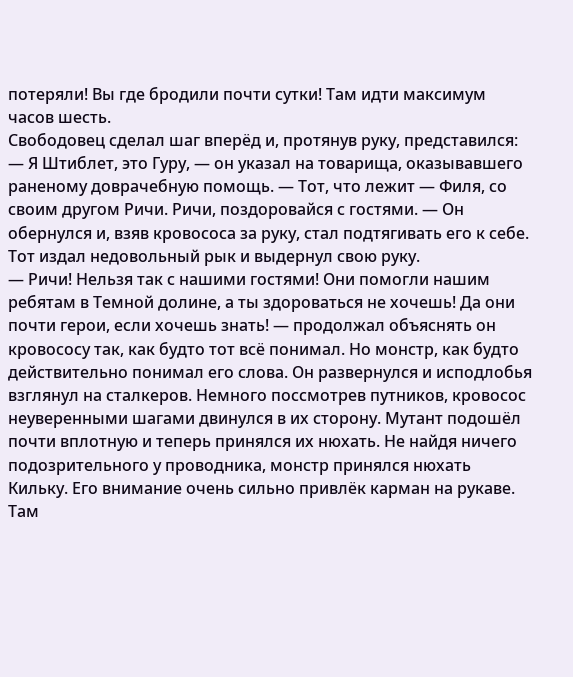потеряли! Вы где бродили почти сутки! Там идти максимум часов шесть.
Свободовец сделал шаг вперёд и, протянув руку, представился:
— Я Штиблет, это Гуру, — он указал на товарища, оказывавшего раненому доврачебную помощь. — Тот, что лежит — Филя, со своим другом Ричи. Ричи, поздоровайся с гостями. — Он обернулся и, взяв кровососа за руку, стал подтягивать его к себе. Тот издал недовольный рык и выдернул свою руку.
— Ричи! Нельзя так с нашими гостями! Они помогли нашим ребятам в Темной долине, а ты здороваться не хочешь! Да они почти герои, если хочешь знать! — продолжал объяснять он кровососу так, как будто тот всё понимал. Но монстр, как будто действительно понимал его слова. Он развернулся и исподлобья взглянул на сталкеров. Немного поссмотрев путников, кровосос неуверенными шагами двинулся в их сторону. Мутант подошёл почти вплотную и теперь принялся их нюхать. Не найдя ничего подозрительного у проводника, монстр принялся нюхать Кильку. Его внимание очень сильно привлёк карман на рукаве. Там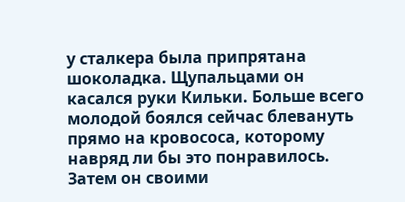у сталкера была припрятана шоколадка. Щупальцами он касался руки Кильки. Больше всего молодой боялся сейчас блевануть прямо на кровососа, которому навряд ли бы это понравилось.
Затем он своими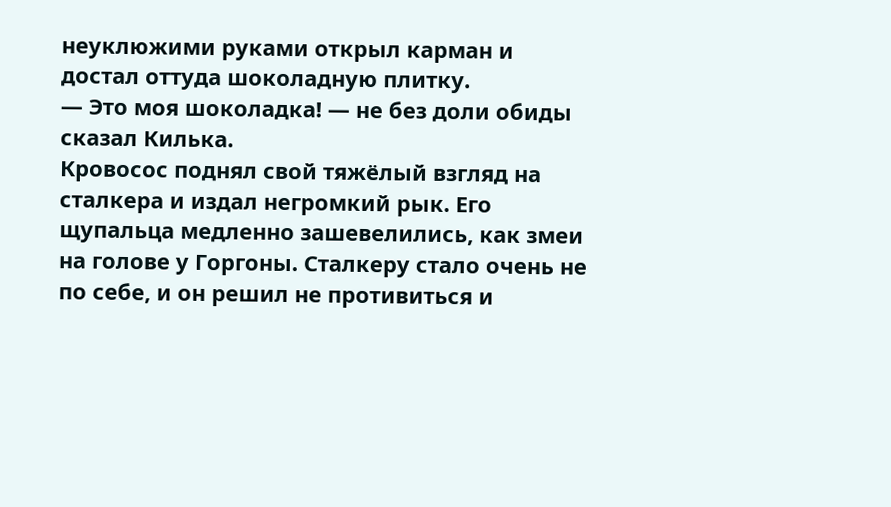неуклюжими руками открыл карман и достал оттуда шоколадную плитку.
— Это моя шоколадка! — не без доли обиды сказал Килька.
Кровосос поднял свой тяжёлый взгляд на сталкера и издал негромкий рык. Его щупальца медленно зашевелились, как змеи на голове у Горгоны. Сталкеру стало очень не по себе, и он решил не противиться и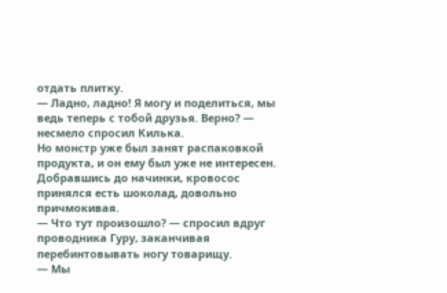отдать плитку.
— Ладно, ладно! Я могу и поделиться, мы ведь теперь с тобой друзья. Верно? — несмело спросил Килька.
Но монстр уже был занят распаковкой продукта, и он ему был уже не интересен. Добравшись до начинки, кровосос принялся есть шоколад, довольно причмокивая.
— Что тут произошло? — спросил вдруг проводника Гуру, заканчивая перебинтовывать ногу товарищу.
— Мы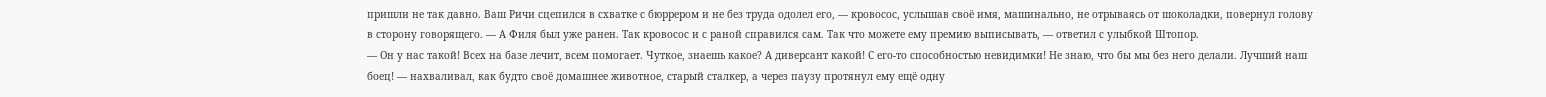пришли не так давно. Ваш Ричи сцепился в схватке с бюррером и не без труда одолел его, — кровосос, услышав своё имя, машинально, не отрываясь от шоколадки, повернул голову в сторону говорящего. — А Филя был уже ранен. Так кровосос и с раной справился сам. Так что можете ему премию выписывать, — ответил с улыбкой Штопор.
— Он у нас такой! Всех на базе лечит, всем помогает. Чуткое, знаешь какое? А диверсант какой! С его-то способностью невидимки! Не знаю, что бы мы без него делали. Лучший наш боец! — нахваливал, как будто своё домашнее животное, старый сталкер, а через паузу протянул ему ещё одну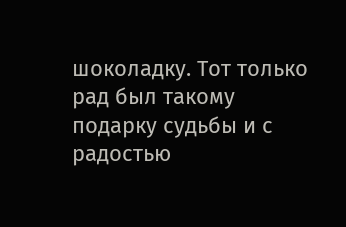шоколадку. Тот только рад был такому подарку судьбы и с радостью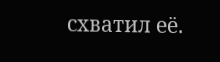схватил её.